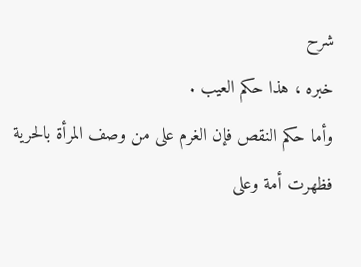شرح
خبره ، هذا حكم العيب .
وأما حكم النقص فإن الغرم على من وصف المرأة بالحرية فظهرت أمة وعلى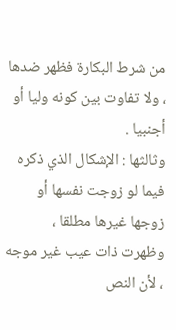من شرط البكارة فظهر ضدها ، ولا تفاوت بين كونه وليا أو أجنبيا .
وثالثها : الإشكال الذي ذكره فيما لو زوجت نفسها أو زوجها غيرها مطلقا ،
وظهرت ذات عيب غير موجه ، لأن النص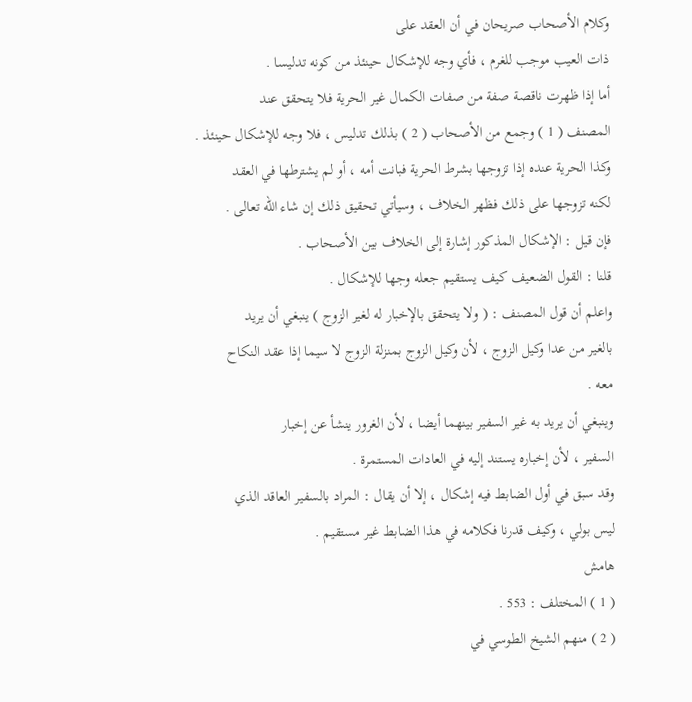وكلام الأصحاب صريحان في أن العقد على
ذات العيب موجب للغرم ، فأي وجه للإشكال حينئذ من كونه تدليسا .
أما إذا ظهرت ناقصة صفة من صفات الكمال غير الحرية فلا يتحقق عند
المصنف ( 1 ) وجمع من الأصحاب ( 2 ) بذلك تدليس ، فلا وجه للإشكال حينئذ .
وكذا الحرية عنده إذا تزوجها بشرط الحرية فبانت أمه ، أو لم يشترطها في العقد
لكنه تزوجها على ذلك فظهر الخلاف ، وسيأتي تحقيق ذلك إن شاء الله تعالى .
فإن قيل : الإشكال المذكور إشارة إلى الخلاف بين الأصحاب .
قلنا : القول الضعيف كيف يستقيم جعله وجها للإشكال .
واعلم أن قول المصنف : ( ولا يتحقق بالإخبار له لغير الزوج ) ينبغي أن يريد
بالغير من عدا وكيل الزوج ، لأن وكيل الزوج بمنزلة الزوج لا سيما إذا عقد النكاح
معه .
وينبغي أن يريد به غير السفير بينهما أيضا ، لأن الغرور ينشأ عن إخبار
السفير ، لأن إخباره يستند إليه في العادات المستمرة .
وقد سبق في أول الضابط فيه إشكال ، إلا أن يقال : المراد بالسفير العاقد الذي
ليس بولي ، وكيف قدرنا فكلامه في هذا الضابط غير مستقيم .
هامش
( 1 ) المختلف : 553 .
( 2 ) منهم الشيخ الطوسي في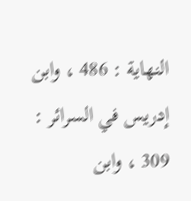النهاية : 486 ، وابن إدريس في السرائر : 309 ، وابن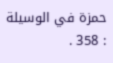حمزة في الوسيلة : 358 .